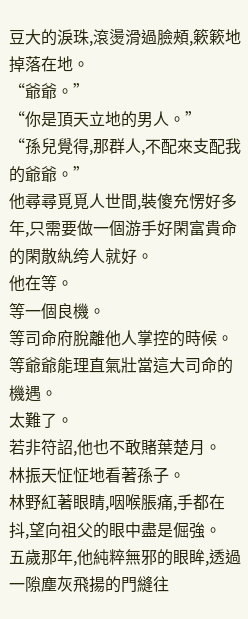豆大的淚珠,滾燙滑過臉頰,簌簌地掉落在地。
“爺爺。”
“你是頂天立地的男人。”
“孫兒覺得,那群人,不配來支配我的爺爺。”
他尋尋覓覓人世間,裝傻充愣好多年,只需要做一個游手好閑富貴命的閑散紈绔人就好。
他在等。
等一個良機。
等司命府脫離他人掌控的時候。
等爺爺能理直氣壯當這大司命的機遇。
太難了。
若非符詔,他也不敢賭葉楚月。
林振天怔怔地看著孫子。
林野紅著眼睛,咽喉脹痛,手都在抖,望向祖父的眼中盡是倔強。
五歲那年,他純粹無邪的眼眸,透過一隙塵灰飛揚的門縫往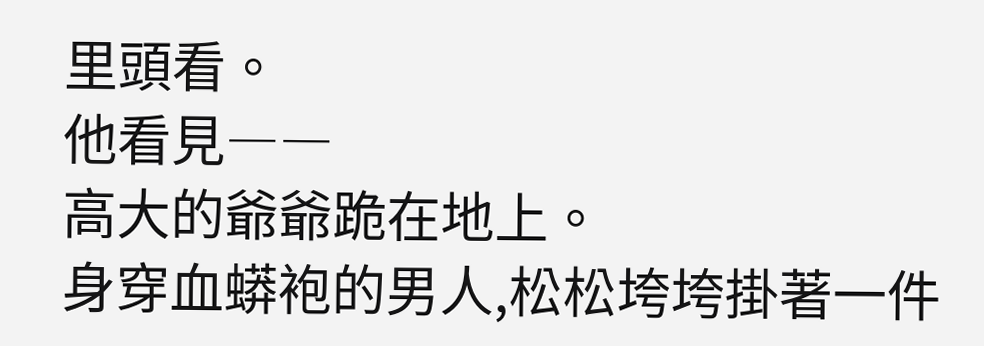里頭看。
他看見――
高大的爺爺跪在地上。
身穿血蟒袍的男人,松松垮垮掛著一件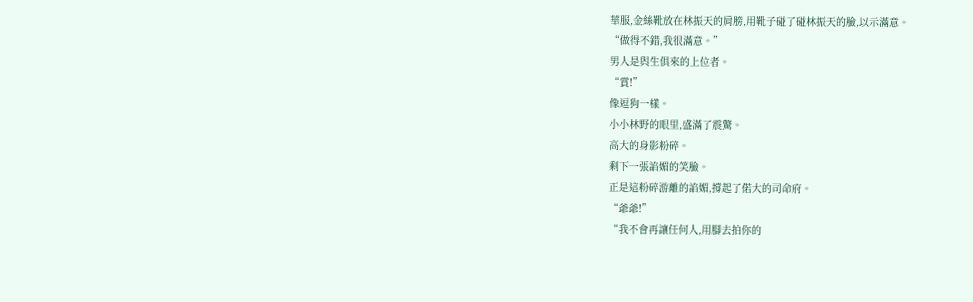華服,金絲靴放在林振天的肩膀,用靴子碰了碰林振天的臉,以示滿意。
“做得不錯,我很滿意。”
男人是與生俱來的上位者。
“賞!”
像逗狗一樣。
小小林野的眼里,盛滿了震驚。
高大的身影粉碎。
剩下一張諂媚的笑臉。
正是這粉碎游離的諂媚,撐起了偌大的司命府。
“爺爺!”
“我不會再讓任何人,用腳去拍你的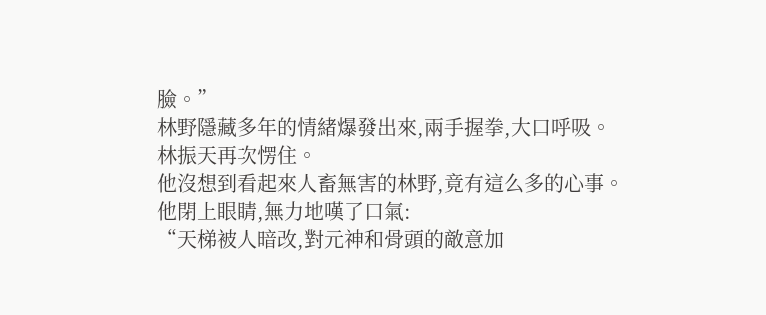臉。”
林野隱藏多年的情緒爆發出來,兩手握拳,大口呼吸。
林振天再次愣住。
他沒想到看起來人畜無害的林野,竟有這么多的心事。
他閉上眼睛,無力地嘆了口氣:
“天梯被人暗改,對元神和骨頭的敵意加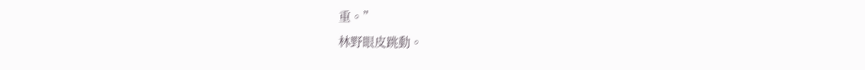重。”
林野眼皮跳動。